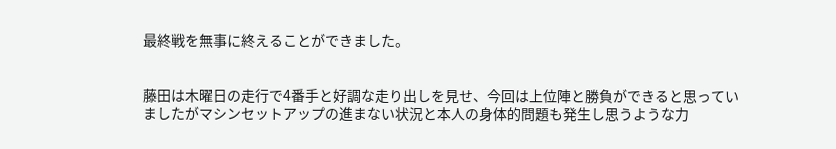最終戦を無事に終えることができました。


藤田は木曜日の走行で4番手と好調な走り出しを見せ、今回は上位陣と勝負ができると思っていましたがマシンセットアップの進まない状況と本人の身体的問題も発生し思うような力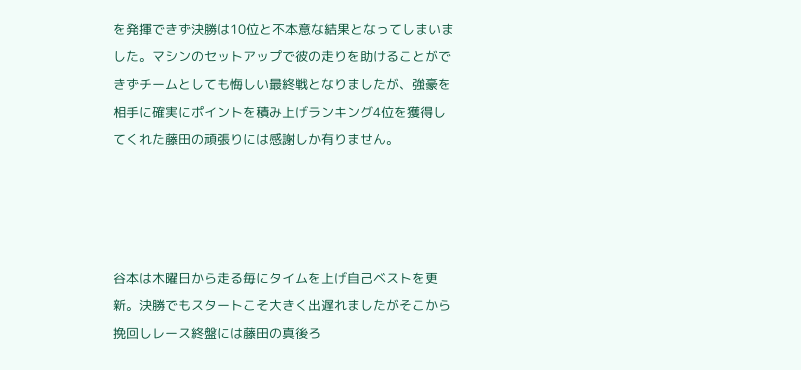を発揮できず決勝は10位と不本意な結果となってしまいました。マシンのセットアップで彼の走りを助けることができずチームとしても悔しい最終戦となりましたが、強豪を相手に確実にポイントを積み上げランキング4位を獲得してくれた藤田の頑張りには感謝しか有りません。




谷本は木曜日から走る毎にタイムを上げ自己ベストを更新。決勝でもスタートこそ大きく出遅れましたがそこから挽回しレース終盤には藤田の真後ろ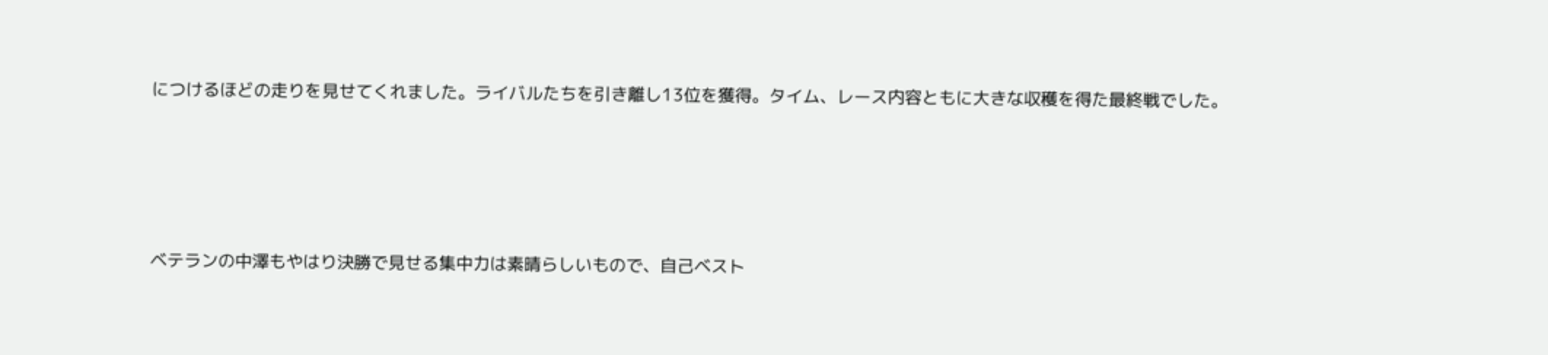につけるほどの走りを見せてくれました。ライバルたちを引き離し13位を獲得。タイム、レース内容ともに大きな収穫を得た最終戦でした。




ベテランの中澤もやはり決勝で見せる集中力は素晴らしいもので、自己ベスト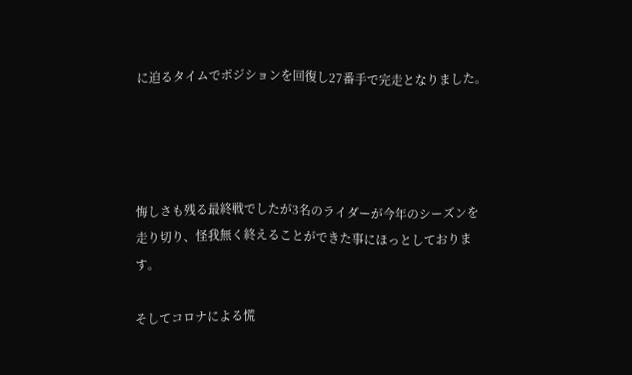に迫るタイムでポジションを回復し27番手で完走となりました。




悔しさも残る最終戦でしたが3名のライダーが今年のシーズンを走り切り、怪我無く終えることができた事にほっとしております。

そしてコロナによる慌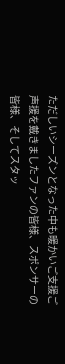ただしいシーズンとなった中も暖かいご支援ご声援を戴きましたファンの皆様、スポンサーの皆様、そしてスタッ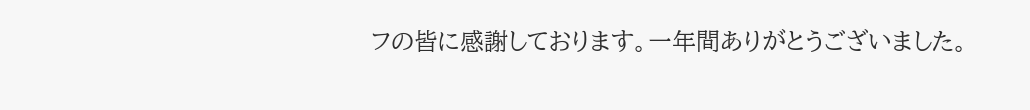フの皆に感謝しております。一年間ありがとうございました。